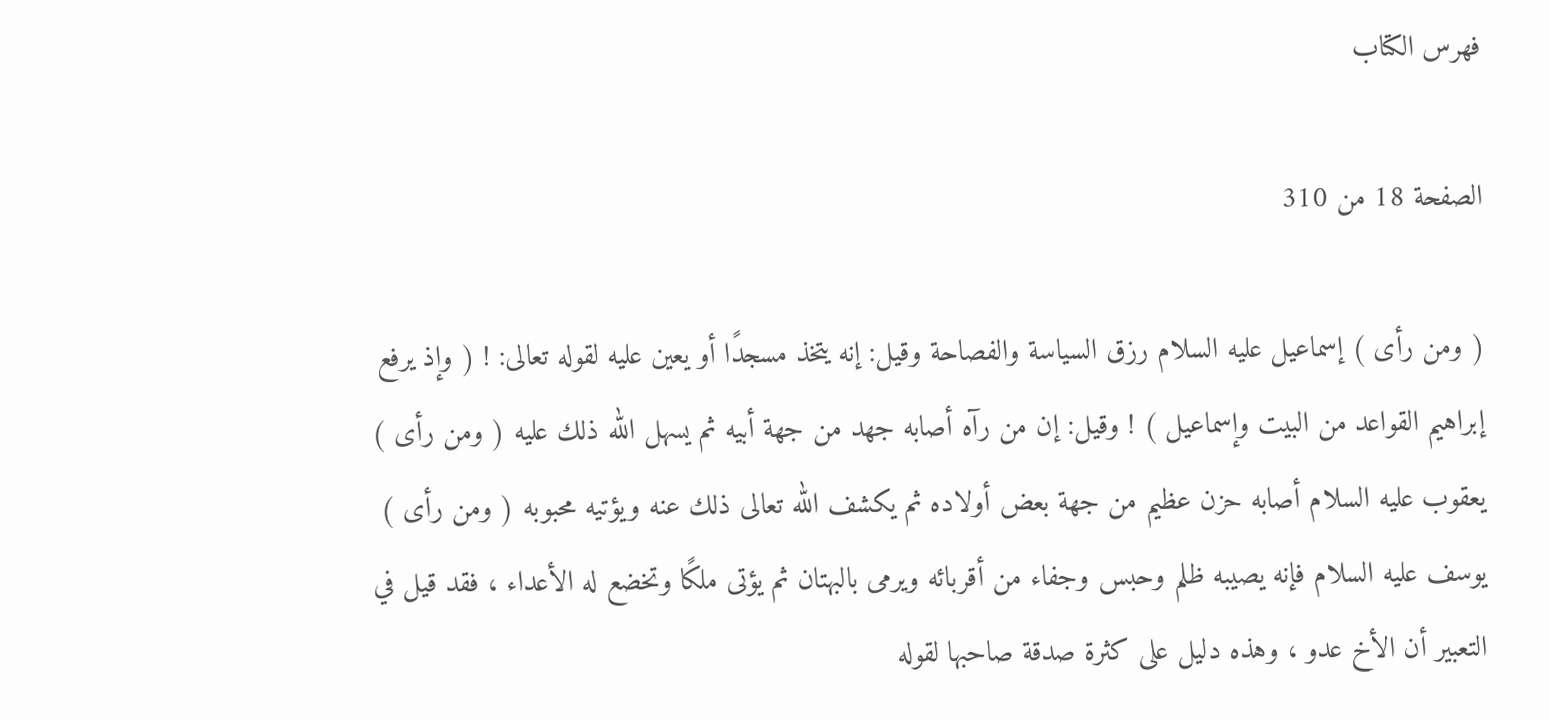فهرس الكتاب

الصفحة 18 من 310

( ومن رأى ) إسماعيل عليه السلام رزق السياسة والفصاحة وقيل: إنه يتخذ مسجدًا أو يعين عليه لقوله تعالى: ! ( وإذ يرفع إبراهيم القواعد من البيت وإسماعيل ) ! وقيل: إن من رآه أصابه جهد من جهة أبيه ثم يسهل الله ذلك عليه ( ومن رأى ) يعقوب عليه السلام أصابه حزن عظيم من جهة بعض أولاده ثم يكشف الله تعالى ذلك عنه ويؤتيه محبوبه ( ومن رأى ) يوسف عليه السلام فإنه يصيبه ظلم وحبس وجفاء من أقربائه ويرمى بالبهتان ثم يؤتى ملكًا وتخضع له الأعداء ، فقد قيل في التعبير أن الأخ عدو ، وهذه دليل على كثرة صدقة صاحبها لقوله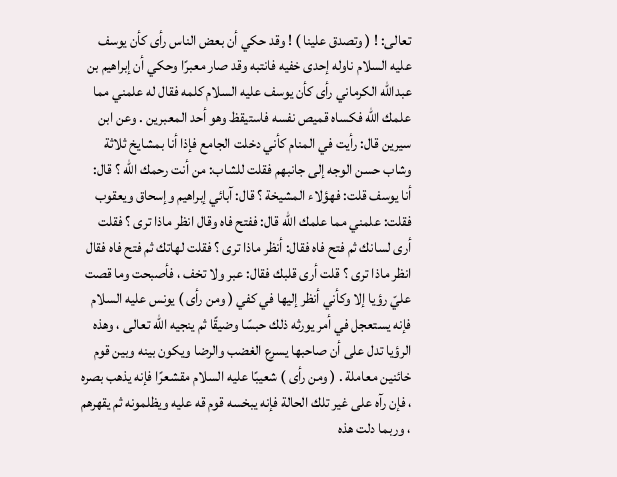تعالى: ! ( وتصدق علينا ) ! وقد حكي أن بعض الناس رأى كأن يوسف عليه السلام ناوله إحدى خفيه فانتبه وقد صار معبرًا وحكي أن إبراهيم بن عبدالله الكرماني رأى كأن يوسف عليه السلام كلمه فقال له علمني مما علمك الله فكساه قميص نفسه فاستيقظ وهو أحد المعبرين . وعن ابن سيرين قال: رأيت في المنام كأني دخلت الجامع فإذا أنا بمشايخ ثلاثة وشاب حسن الوجه إلى جانبهم فقلت للشاب: من أنت رحمك الله ؟ قال: أنا يوسف قلت: فهؤلاء المشيخة ؟ قال: آبائي إبراهيم وإسحاق ويعقوب فقلت: علمني مما علمك الله قال: ففتح فاه وقال انظر ماذا ترى ؟ فقلت أرى لسانك ثم فتح فاه فقال: أنظر ماذا ترى ؟ فقلت لهاتك ثم فتح فاه فقال انظر ماذا ترى ؟ قلت أرى قلبك فقال: عبر ولا تخف ، فأصبحت وما قصت عليّ رؤيا إلا وكأني أنظر إليها في كفي ( ومن رأى ) يونس عليه السلام فإنه يستعجل في أمر يورثه ذلك حبسًا وضيقًا ثم ينجيه الله تعالى ، وهذه الرؤيا تدل على أن صاحبها يسرع الغضب والرضا ويكون بينه وبين قوم خائنين معاملة . ( ومن رأى ) شعيبًا عليه السلام مقشعرًا فإنه يذهب بصره ، فإن رآه على غير تلك الحالة فإنه يبخسه قوم قه عليه ويظلمونه ثم يقهرهم ، وربما دلت هذه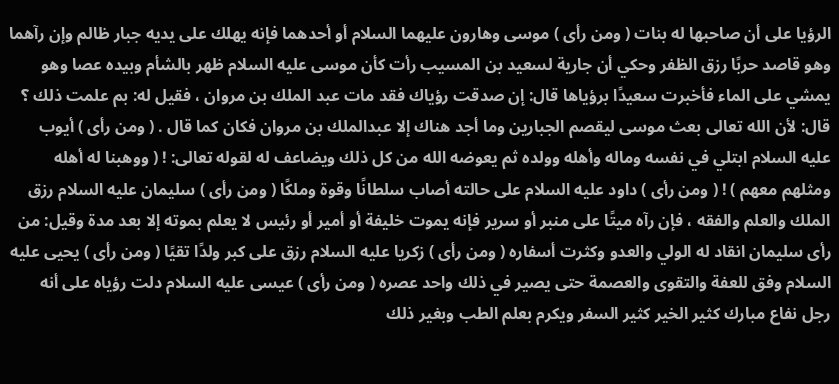الرؤيا على أن صاحبها له بنات ( ومن رأى ) موسى وهارون عليهما السلام أو أحدهما فإنه يهلك على يديه جبار ظالم وإن رآهما وهو قاصد حربًا رزق الظفر وحكي أن جارية لسعيد بن المسيب رأت كأن موسى عليه السلام ظهر بالشأم وبيده عصا وهو يمشي على الماء فأخبرت سعيدًا برؤياها قال: إن صدقت رؤياك فقد مات عبد الملك بن مروان ، فقيل له: بم علمت ذلك ؟ قال: لأن الله تعالى بعث موسى ليقصم الجبارين وما أجد هناك إلا عبدالملك بن مروان فكان كما قال . ( ومن رأى ) أيوب عليه السلام ابتلي في نفسه وماله وأهله وولده ثم يعوضه الله من كل ذلك ويضاعف له لقوله تعالى: ! ( ووهبنا له أهله ومثلهم معهم ) ! ( ومن رأى ) داود عليه السلام على حالته أصاب سلطانًا وقوة وملكًا ( ومن رأى ) سليمان عليه السلام رزق الملك والعلم والفقه ، فإن رآه ميتًا على منبر أو سرير فإنه يموت خليفة أو أمير أو رئيس لا يعلم بموته إلا بعد مدة وقيل: من رأى سليمان انقاد له الولي والعدو وكثرت أسفاره ( ومن رأى ) زكريا عليه السلام رزق على كبر ولدًا تقيًا ( ومن رأى ) يحيى عليه السلام وفق للعفة والتقوى والعصمة حتى يصير في ذلك واحد عصره ( ومن رأى ) عيسى عليه السلام دلت رؤياه على أنه رجل نفاع مبارك كثير الخير كثير السفر ويكرم بعلم الطب وبغير ذلك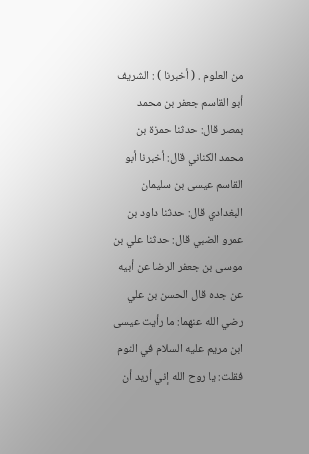من العلوم . ( أخبرنا ) : الشريف أبو القاسم جعفر بن محمد بمصر قال: حدثنا حمزة بن محمد الكناني قال: أخبرنا أبو القاسم عيسى بن سليمان البغدادي قال: حدثنا داود بن عمرو الضبي قال: حدثنا علي بن موسى بن جعفر الرضا عن أبيه عن جده قال الحسن بن علي رضي الله عنهما: ما رأيت عيسى ابن مريم عليه السلام في النوم فقلت: يا روح الله إني أريد أن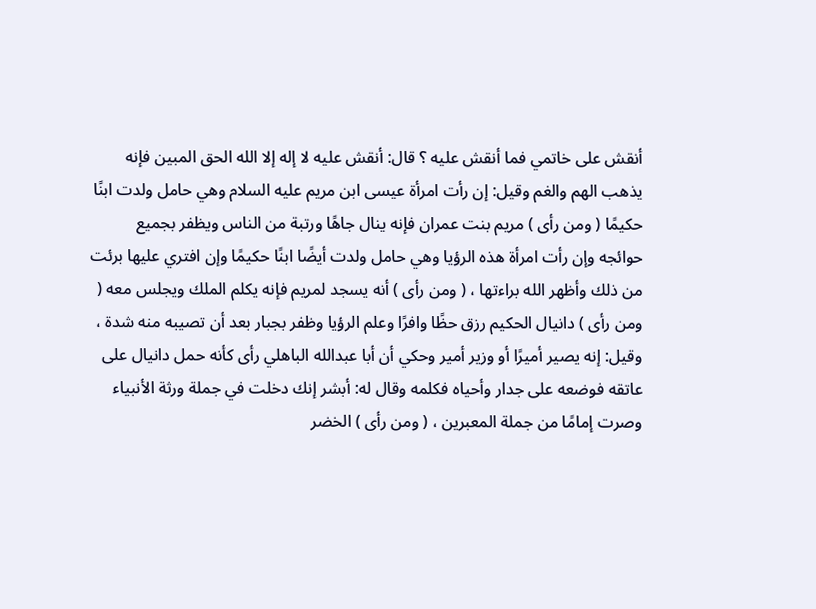أنقش على خاتمي فما أنقش عليه ؟ قال: أنقش عليه لا إله إلا الله الحق المبين فإنه يذهب الهم والغم وقيل: إن رأت امرأة عيسى ابن مريم عليه السلام وهي حامل ولدت ابنًا حكيمًا ( ومن رأى ) مريم بنت عمران فإنه ينال جاهًا ورتبة من الناس ويظفر بجميع حوائجه وإن رأت امرأة هذه الرؤيا وهي حامل ولدت أيضًا ابنًا حكيمًا وإن افتري عليها برئت من ذلك وأظهر الله براءتها ، ( ومن رأى ) أنه يسجد لمريم فإنه يكلم الملك ويجلس معه ( ومن رأى ) دانيال الحكيم رزق حظًا وافرًا وعلم الرؤيا وظفر بجبار بعد أن تصيبه منه شدة ، وقيل: إنه يصير أميرًا أو وزير أمير وحكي أن أبا عبدالله الباهلي رأى كأنه حمل دانيال على عاتقه فوضعه على جدار وأحياه فكلمه وقال له: أبشر إنك دخلت في جملة ورثة الأنبياء وصرت إمامًا من جملة المعبرين ، ( ومن رأى ) الخضر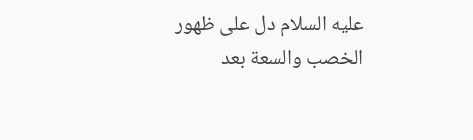عليه السلام دل على ظهور الخصب والسعة بعد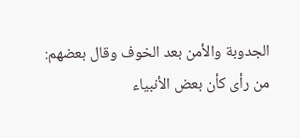الجدوبة والأمن بعد الخوف وقال بعضهم: من رأى كأن بعض الأنبياء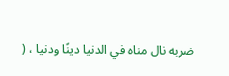ضربه نال مناه في الدنيا دينًا ودنيا ، (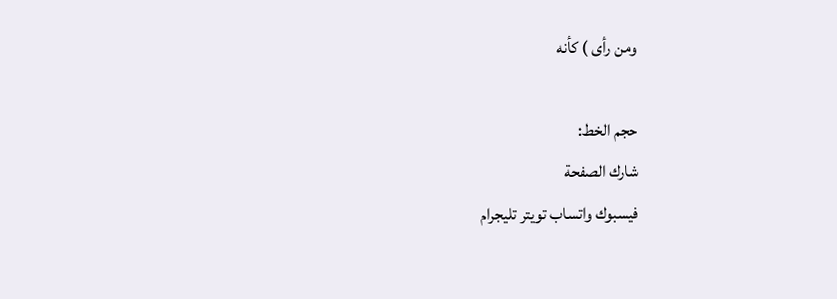ومن رأى ) كأنه

حجم الخط:
شارك الصفحة
فيسبوك واتساب تويتر تليجرام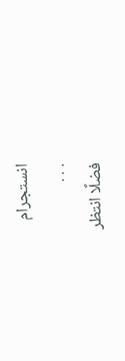انستجرام
. . .
فضلًا انتظر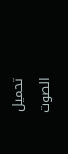تحميل الصوت